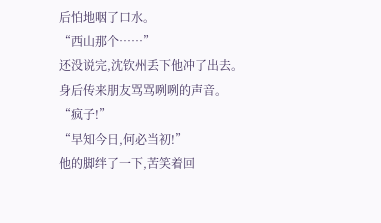后怕地咽了口水。
“西山那个……”
还没说完,沈钦州丢下他冲了出去。
身后传来朋友骂骂咧咧的声音。
“疯子!”
“早知今日,何必当初!”
他的脚绊了一下,苦笑着回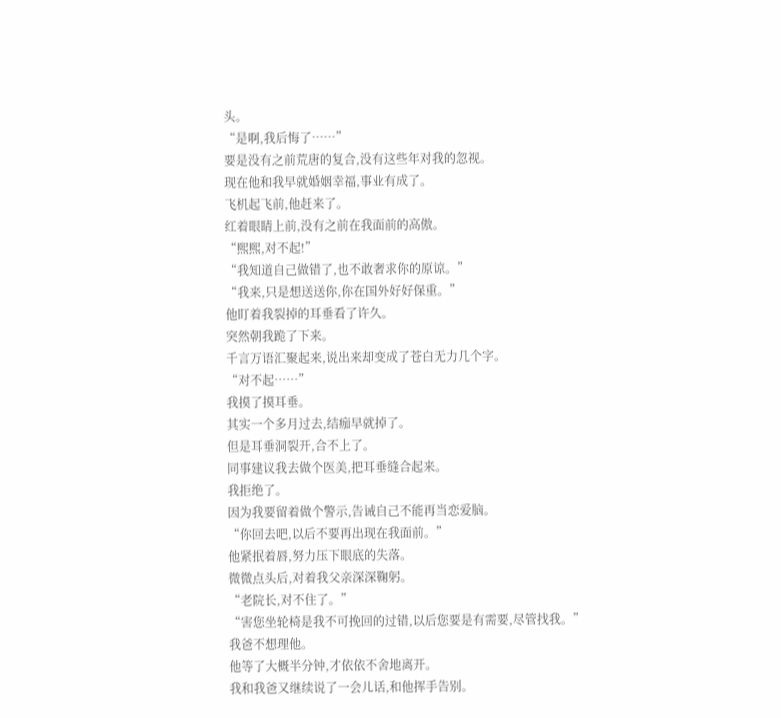头。
“是啊,我后悔了……”
要是没有之前荒唐的复合,没有这些年对我的忽视。
现在他和我早就婚姻幸福,事业有成了。
飞机起飞前,他赶来了。
红着眼睛上前,没有之前在我面前的高傲。
“熙熙,对不起!”
“我知道自己做错了,也不敢奢求你的原谅。”
“我来,只是想送送你,你在国外好好保重。”
他盯着我裂掉的耳垂看了许久。
突然朝我跪了下来。
千言万语汇聚起来,说出来却变成了苍白无力几个字。
“对不起……”
我摸了摸耳垂。
其实一个多月过去,结痂早就掉了。
但是耳垂洞裂开,合不上了。
同事建议我去做个医美,把耳垂缝合起来。
我拒绝了。
因为我要留着做个警示,告诫自己不能再当恋爱脑。
“你回去吧,以后不要再出现在我面前。”
他紧抿着唇,努力压下眼底的失落。
微微点头后,对着我父亲深深鞠躬。
“老院长,对不住了。”
“害您坐轮椅是我不可挽回的过错,以后您要是有需要,尽管找我。”
我爸不想理他。
他等了大概半分钟,才依依不舍地离开。
我和我爸又继续说了一会儿话,和他挥手告别。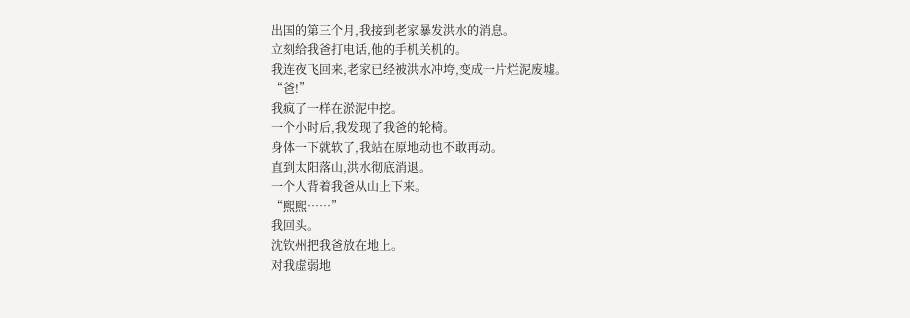出国的第三个月,我接到老家暴发洪水的消息。
立刻给我爸打电话,他的手机关机的。
我连夜飞回来,老家已经被洪水冲垮,变成一片烂泥废墟。
“爸!”
我疯了一样在淤泥中挖。
一个小时后,我发现了我爸的轮椅。
身体一下就软了,我站在原地动也不敢再动。
直到太阳落山,洪水彻底消退。
一个人背着我爸从山上下来。
“熙熙……”
我回头。
沈钦州把我爸放在地上。
对我虚弱地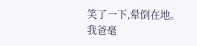笑了一下,晕倒在地。
我爸毫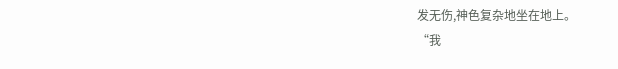发无伤,神色复杂地坐在地上。
“我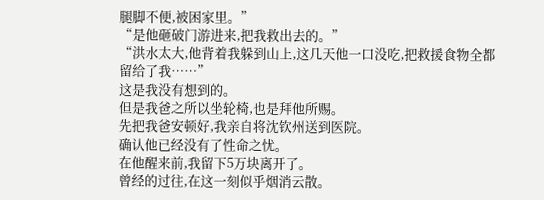腿脚不便,被困家里。”
“是他砸破门游进来,把我救出去的。”
“洪水太大,他背着我躲到山上,这几天他一口没吃,把救援食物全都留给了我……”
这是我没有想到的。
但是我爸之所以坐轮椅,也是拜他所赐。
先把我爸安顿好,我亲自将沈钦州送到医院。
确认他已经没有了性命之忧。
在他醒来前,我留下5万块离开了。
曾经的过往,在这一刻似乎烟消云散。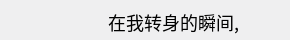在我转身的瞬间,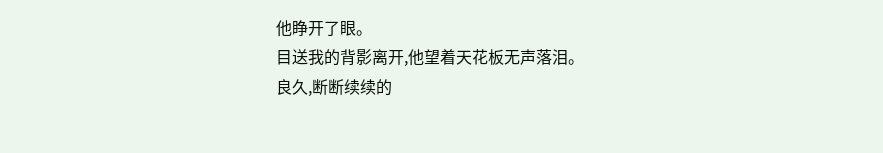他睁开了眼。
目送我的背影离开,他望着天花板无声落泪。
良久,断断续续的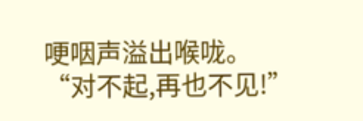哽咽声溢出喉咙。
“对不起,再也不见!”